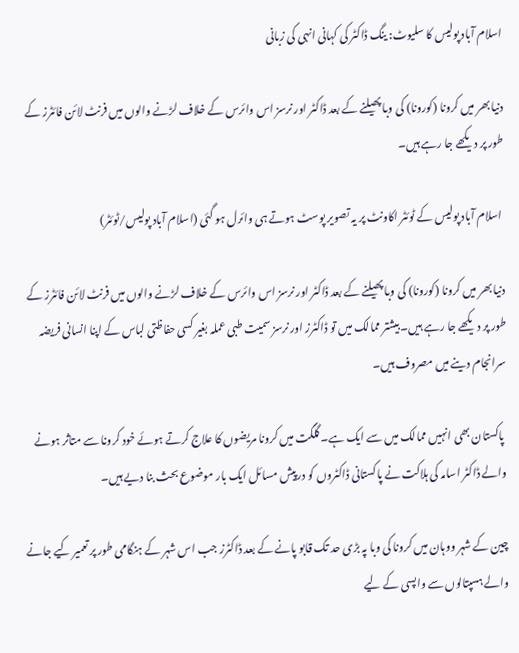اسلام آباد پولیس کا سلیوٹ: ینگ ڈاکٹر کی کہانی انہی کی زبانی

دنیا بھر میں کرونا (کورونا) کی وبا پھیلنے کے بعد ڈاکٹر اور نرسز اس وائرس کے خلاف لڑنے والوں میں فرنٹ لائن فائٹرز کے طور پر دیکھے جا رہے ہیں۔

 اسلام آباد پولیس کے ٹوئٹر اکاونٹ پر یہ تصویر پوسٹ ہوتے ہی وائرل ہو گئی (اسلام آباد پولیس/ٹوئٹر)

دنیا بھر میں کرونا (کورونا) کی وبا پھیلنے کے بعد ڈاکٹر اور نرسز اس وائرس کے خلاف لڑنے والوں میں فرنٹ لائن فائٹرز کے طور پر دیکھے جا رہے ہیں۔ بیشتر ممالک میں تو ڈاکٹرز اور نرسز سمیت طبی عملہ بغیر کسی حفاظتی لباس کے اپنا انسانی فریضہ سرانجام دینے میں مصروف ہیں۔

 پاکستان بھی انہیں ممالک میں سے ایک ہے۔ گلگت میں کرونا مریضوں کا علاج کرتے ہوئے خود کرونا سے متاثر ہونے والے ڈاکٹر اسامہ کی ہلاکت نے پاکستانی ڈاکٹروں کو درپیش مسائل ایک بار موضوع بحث بنا دیے ہیں۔

چین کے شہر ووہان میں کرونا کی وبا پہ بڑی حد تک قابو پانے کے بعد ڈاکٹرز جب اس شہر کے ہنگامی طور پر تعمیر کیے جانے والے ہسپتالوں سے واپسی کے لیے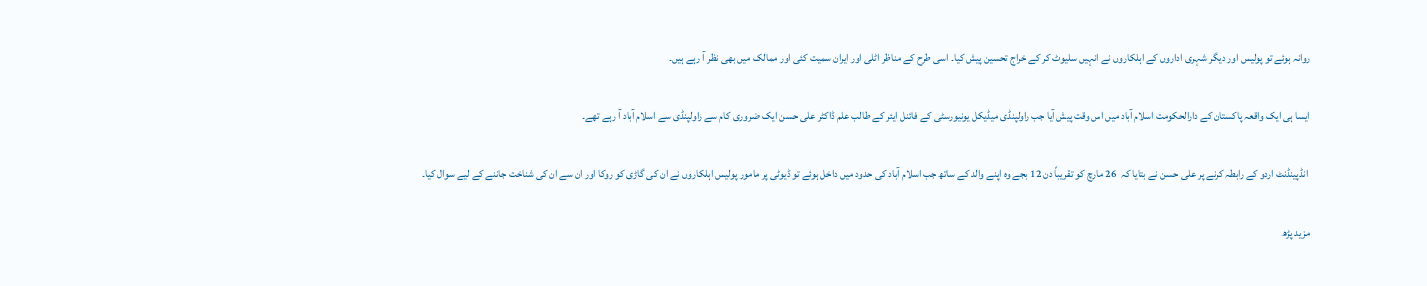روانہ ہوئے تو پولیس اور دیگر شہری اداروں کے اہلکاروں نے انہیں سلیوٹ کر کے خراج تحسین پیش کیا۔ اسی طرح کے مناظر اٹلی اور ایران سمیت کئی اور ممالک میں بھی نظر آ رہے ہیں۔

ایسا ہی ایک واقعہ پاکستان کے دارالحکومت اسلام آباد میں اس وقت پیش آیا جب راولپنڈی میڈیکل یونیورسٹی کے فائنل ایئر کے طالب علم ڈاکٹر علی حسن ایک ضروری کام سے راولپنڈی سے اسلام آباد آ رہے تھے۔

 انڈپینڈنٹ اردو کے رابطہ کرنے پر علی حسن نے بتایا کہ  26 مارچ کو تقریباً دن 12 بجے وہ اپنے والد کے ساتھ جب اسلام آباد کی حدود میں داخل ہوئے تو ڈیوٹی پر مامور پولیس اہلکاروں نے ان کی گاڑی کو روکا اور ان سے ان کی شناخت جاننے کے لیے سوال کیا۔

مزید پڑھ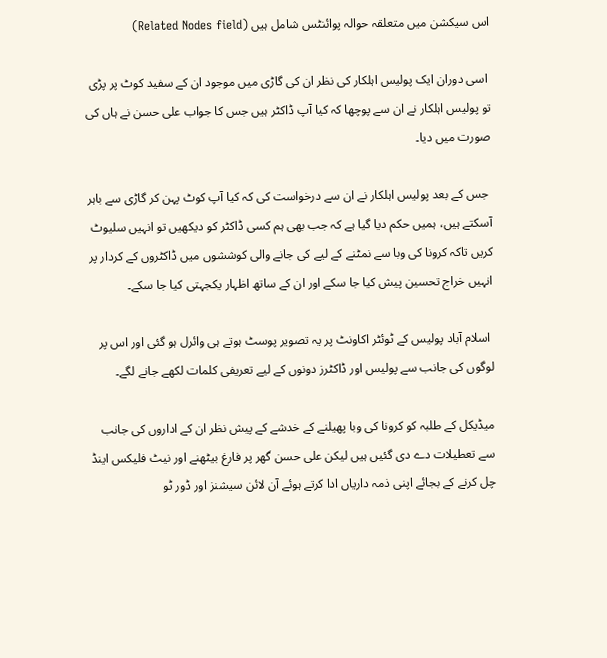اس سیکشن میں متعلقہ حوالہ پوائنٹس شامل ہیں (Related Nodes field)

 اسی دوران ایک پولیس اہلکار کی نظر ان کی گاڑی میں موجود ان کے سفید کوٹ پر پڑی تو پولیس اہلکار نے ان سے پوچھا کہ کیا آپ ڈاکٹر ہیں جس کا جواب علی حسن نے ہاں کی صورت میں دیا۔

 جس کے بعد پولیس اہلکار نے ان سے درخواست کی کہ کیا آپ کوٹ پہن کر گاڑی سے باہر آسکتے ہیں، ہمیں حکم دیا گیا ہے کہ جب بھی ہم کسی ڈاکٹر کو دیکھیں تو انہیں سلیوٹ کریں تاکہ کرونا کی وبا سے نمٹنے کے لیے کی جانے والی کوششوں میں ڈاکٹروں کے کردار پر انہیں خراج تحسین پیش کیا جا سکے اور ان کے ساتھ اظہار یکجہتی کیا جا سکے۔

 اسلام آباد پولیس کے ٹوئٹر اکاونٹ پر یہ تصویر پوسٹ ہوتے ہی وائرل ہو گئی اور اس پر لوگوں کی جانب سے پولیس اور ڈاکٹرز دونوں کے لیے تعریفی کلمات لکھے جانے لگے۔

میڈیکل کے طلبہ کو کرونا کی وبا پھیلنے کے خدشے کے پیش نظر ان کے اداروں کی جانب سے تعطیلات دے دی گئیں ہیں لیکن علی حسن گھر پر فارغ بیٹھنے اور نیٹ فلیکس اینڈ چل کرنے کے بجائے اپنی ذمہ داریاں ادا کرتے ہوئے آن لائن سیشنز اور ڈور ٹو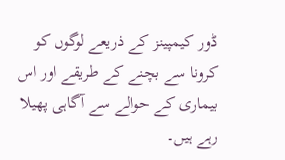ڈور کیمپینز کے ذریعے لوگوں کو کرونا سے بچنے کے طریقے اور اس بیماری کے حوالے سے آگاہی پھیلا رہے ہیں۔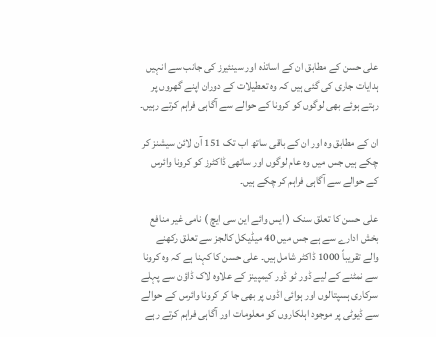علی حسن کے مطابق ان کے اساتذہ اور سینئیرز کی جانب سے انہیں ہدایات جاری کی گئی ہیں کہ وہ تعطیلات کے دوران اپنے گھروں پر رہتے ہوئے بھی لوگوں کو کرونا کے حوالے سے آگاہی فراہم کرتے رہیں۔

ان کے مطابق وہ اور ان کے باقی ساتھ اب تک 151 آن لائن سیشنز کر چکے ہیں جس میں وہ عام لوگوں اور ساتھی ڈاکٹرز کو کرونا وائرس کے حوالے سے آگاہی فراہم کر چکے ہیں۔

علی حسن کا تعلق سنک ( ایس وائے این سی ایچ ) نامی غیر منافع بخش ادارے سے ہے جس میں 40 میڈیکل کالجز سے تعلق رکھنے والے تقریباً 1000 ڈاکٹر شامل ہیں۔ علی حسن کا کہنا ہے کہ وہ کرونا سے نمٹنے کے لیے ڈور ٹو ڈور کیمپینز کے علاوہ لاک ڈاؤن سے پہلے سرکاری ہسپتالوں اور ہوائی اڈوں پر بھی جا کر کرونا وائرس کے حوالے سے ڈیوٹی پر موجود اہلکاروں کو معلومات اور آگاہی فراہم کرتے رہے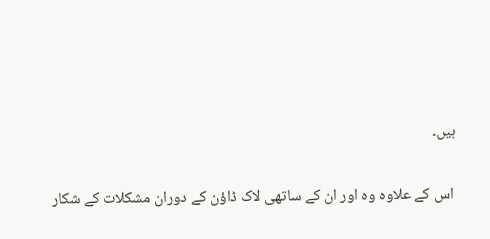ہیں۔

 اس کے علاوہ وہ اور ان کے ساتھی لاک ڈاؤن کے دوران مشکلات کے شکار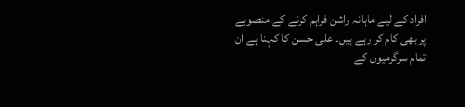افراد کے لیے ماہانہ راشن فراہم کرنے کے منصوبے پر بھی کام کر رہے ہیں۔ علی حسن کا کہنا ہے ان تمام سرگرمیوں کے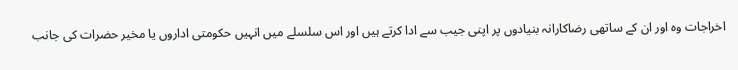اخراجات وہ اور ان کے ساتھی رضاکارانہ بنیادوں پر اپنی جیب سے ادا کرتے ہیں اور اس سلسلے میں انہیں حکومتی اداروں یا مخیر حضرات کی جانب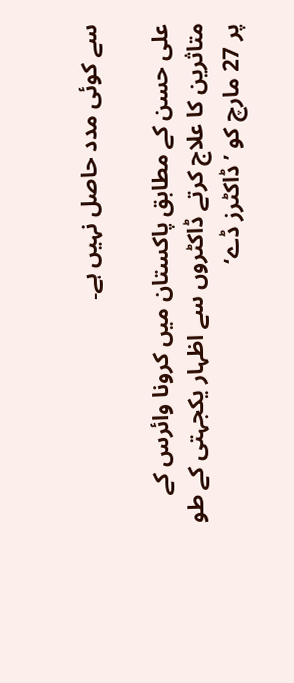سے کوئی مدد حاصل نہیں ہے۔

علی حسن کے مطابق پاکستان میں کرونا وائرس کے متاثرین کا علاج کرتے ڈاکٹروں سے اظہار یکجہتی کے طو پر 27 مارچ کو ’ڈاکٹرز ڈے‘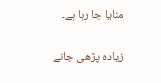منایا جا رہا ہے۔

زیادہ پڑھی جانے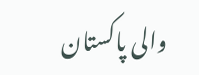والی پاکستان